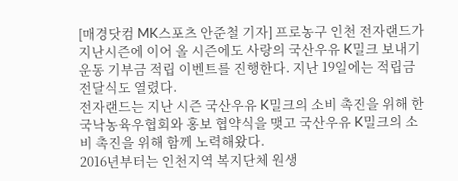[매경닷컴 MK스포츠 안준철 기자] 프로농구 인천 전자랜드가 지난시즌에 이어 올 시즌에도 사랑의 국산우유 K밀크 보내기 운동 기부금 적립 이벤트를 진행한다. 지난 19일에는 적립금 전달식도 열렸다.
전자랜드는 지난 시즌 국산우유 K밀크의 소비 촉진을 위해 한국낙농육우협회와 홍보 협약식을 맺고 국산우유 K밀크의 소비 촉진을 위해 함께 노력해왔다.
2016년부터는 인천지역 복지단체 원생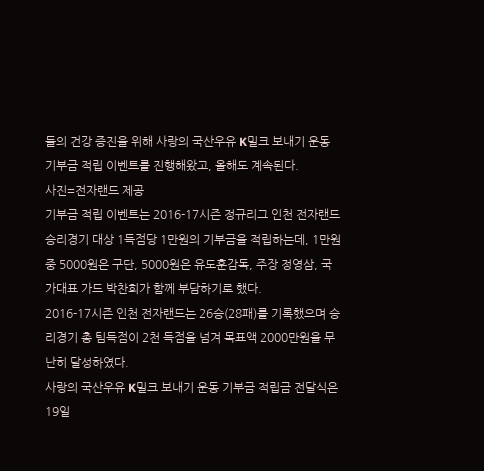들의 건강 증진을 위해 사랑의 국산우유 K밀크 보내기 운동 기부금 적립 이벤트를 진행해왔고, 올해도 계속된다.
사진=전자랜드 제공
기부금 적립 이벤트는 2016-17시즌 정규리그 인천 전자랜드 승리경기 대상 1득점당 1만원의 기부금을 적립하는데, 1만원 중 5000원은 구단, 5000원은 유도훈감독, 주장 정영삼, 국가대표 가드 박찬희가 함께 부담하기로 했다.
2016-17시즌 인천 전자랜드는 26승(28패)를 기록했으며 승리경기 총 팀득점이 2천 득점을 넘겨 목표액 2000만원을 무난히 달성하였다.
사랑의 국산우유 K밀크 보내기 운동 기부금 적립금 전달식은 19일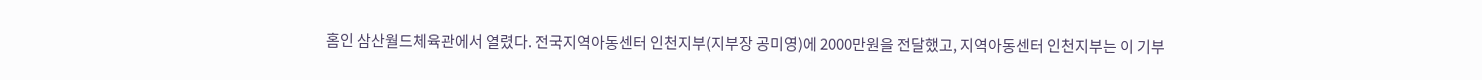홈인 삼산월드체육관에서 열렸다. 전국지역아동센터 인천지부(지부장 공미영)에 2000만원을 전달했고, 지역아동센터 인천지부는 이 기부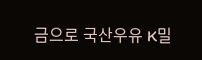금으로 국산우유 K밀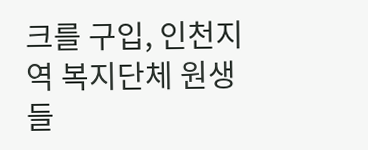크를 구입, 인천지역 복지단체 원생들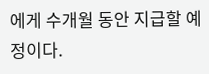에게 수개월 동안 지급할 예정이다.